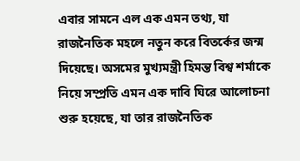এবার সামনে এল এক এমন তথ্য, যা রাজনৈতিক মহলে নতুন করে বিতর্কের জন্ম দিয়েছে। অসমের মুখ্যমন্ত্রী হিমন্ত বিশ্ব শর্মাকে নিয়ে সম্প্রতি এমন এক দাবি ঘিরে আলোচনা শুরু হয়েছে, যা তার রাজনৈতিক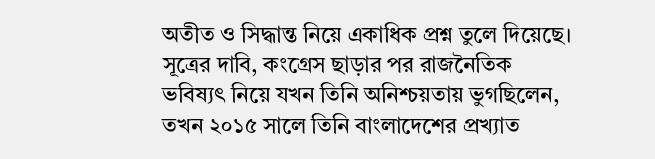অতীত ও সিদ্ধান্ত নিয়ে একাধিক প্রশ্ন তুলে দিয়েছে।
সূত্রের দাবি, কংগ্রেস ছাড়ার পর রাজনৈতিক ভবিষ্যৎ নিয়ে যখন তিনি অনিশ্চয়তায় ভুগছিলেন, তখন ২০১৫ সালে তিনি বাংলাদেশের প্রখ্যাত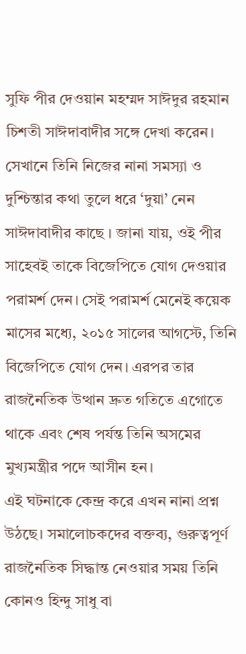সুফি পীর দেওয়ান মহম্মদ সাঈদুর রহমান চিশতী সাঈদাবাদীর সঙ্গে দেখা করেন। সেখানে তিনি নিজের নানা সমস্যা ও দুশ্চিন্তার কথা তুলে ধরে ‘দুয়া’ নেন সাঈদাবাদীর কাছে । জানা যায়, ওই পীর সাহেবই তাকে বিজেপিতে যোগ দেওয়ার পরামর্শ দেন। সেই পরামর্শ মেনেই কয়েক মাসের মধ্যে, ২০১৫ সালের আগস্টে, তিনি বিজেপিতে যোগ দেন। এরপর তার রাজনৈতিক উত্থান দ্রুত গতিতে এগোতে থাকে এবং শেষ পর্যন্ত তিনি অসমের মুখ্যমন্ত্রীর পদে আসীন হন।
এই ঘটনাকে কেন্দ্র করে এখন নানা প্রশ্ন উঠছে। সমালোচকদের বক্তব্য, গুরুত্বপূর্ণ রাজনৈতিক সিদ্ধান্ত নেওয়ার সময় তিনি কোনও হিন্দু সাধু বা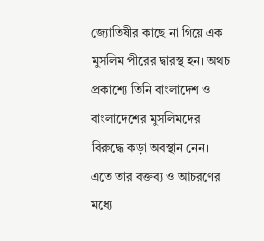জ্যোতিষীর কাছে না গিয়ে এক মুসলিম পীরের দ্বারস্থ হন। অথচ প্রকাশ্যে তিনি বাংলাদেশ ও বাংলাদেশের মুসলিমদের বিরুদ্ধে কড়া অবস্থান নেন। এতে তার বক্তব্য ও আচরণের মধ্যে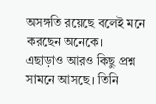অসঙ্গতি রয়েছে বলেই মনে করছেন অনেকে।
এছাড়াও আরও কিছু প্রশ্ন সামনে আসছে। তিনি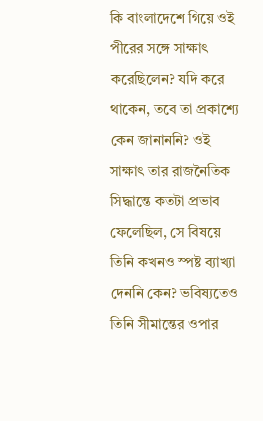কি বাংলাদেশে গিয়ে ওই পীরের সঙ্গে সাক্ষাৎ করেছিলেন? যদি করে থাকেন, তবে তা প্রকাশ্যে কেন জানাননি? ওই সাক্ষাৎ তার রাজনৈতিক সিদ্ধান্তে কতটা প্রভাব ফেলেছিল, সে বিষয়ে তিনি কখনও স্পষ্ট ব্যাখ্যা দেননি কেন? ভবিষ্যতেও তিনি সীমান্তের ওপার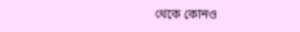থেকে কোনও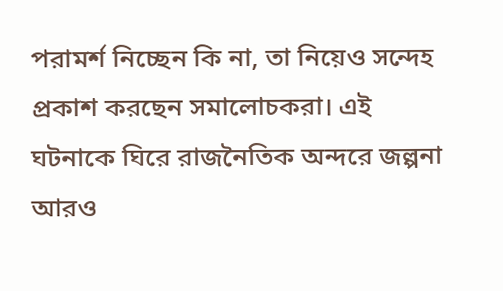পরামর্শ নিচ্ছেন কি না, তা নিয়েও সন্দেহ প্রকাশ করছেন সমালোচকরা। এই ঘটনাকে ঘিরে রাজনৈতিক অন্দরে জল্পনা আরও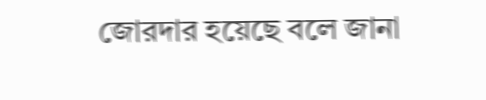জোরদার হয়েছে বলে জানা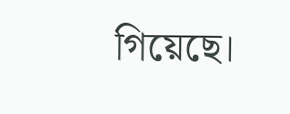গিয়েছে।